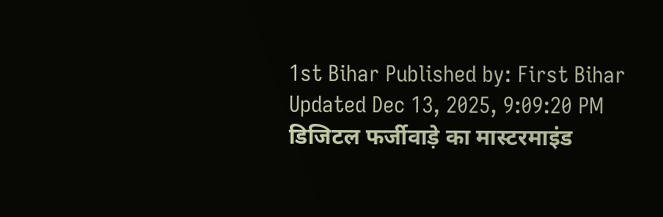1st Bihar Published by: First Bihar Updated Dec 13, 2025, 9:09:20 PM
डिजिटल फर्जीवाड़े का मास्टरमाइंड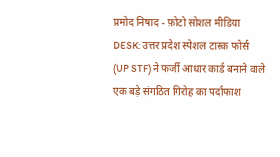प्रमोद निषाद - फ़ोटो सोशल मीडिया
DESK: उत्तर प्रदेश स्पेशल टास्क फोर्स (UP STF) ने फर्जी आधार कार्ड बनाने वाले एक बड़े संगठित गिरोह का पर्दाफाश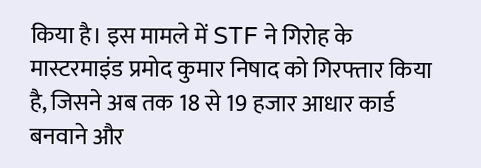किया है। इस मामले में STF ने गिरोह के मास्टरमाइंड प्रमोद कुमार निषाद को गिरफ्तार किया है, जिसने अब तक 18 से 19 हजार आधार कार्ड बनवाने और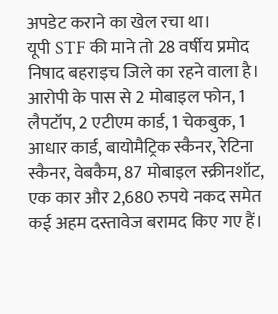अपडेट कराने का खेल रचा था।
यूपी STF की माने तो 28 वर्षीय प्रमोद निषाद बहराइच जिले का रहने वाला है। आरोपी के पास से 2 मोबाइल फोन, 1 लैपटॉप, 2 एटीएम कार्ड, 1 चेकबुक, 1 आधार कार्ड, बायोमैट्रिक स्कैनर, रेटिना स्कैनर, वेबकैम, 87 मोबाइल स्क्रीनशॉट, एक कार और 2,680 रुपये नकद समेत कई अहम दस्तावेज बरामद किए गए हैं।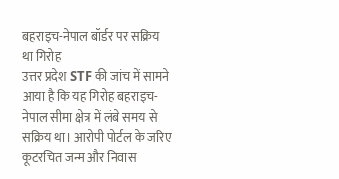बहराइच-नेपाल बॉर्डर पर सक्रिय था गिरोह
उत्तर प्रदेश STF की जांच में सामने आया है कि यह गिरोह बहराइच-नेपाल सीमा क्षेत्र में लंबे समय से सक्रिय था। आरोपी पोर्टल के जरिए कूटरचित जन्म और निवास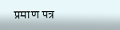प्रमाण पत्र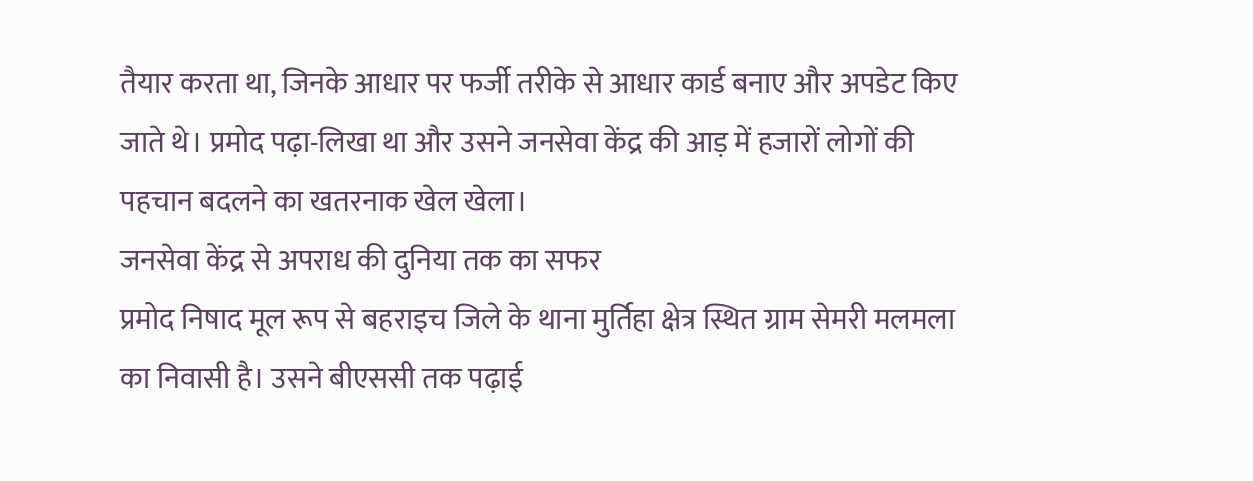तैयार करता था, जिनके आधार पर फर्जी तरीके से आधार कार्ड बनाए और अपडेट किए जाते थे। प्रमोद पढ़ा-लिखा था और उसने जनसेवा केंद्र की आड़ में हजारों लोगों की पहचान बदलने का खतरनाक खेल खेला।
जनसेवा केंद्र से अपराध की दुनिया तक का सफर
प्रमोद निषाद मूल रूप से बहराइच जिले के थाना मुर्तिहा क्षेत्र स्थित ग्राम सेमरी मलमला का निवासी है। उसने बीएससी तक पढ़ाई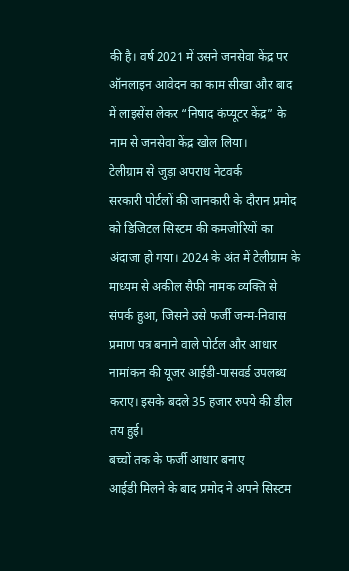की है। वर्ष 2021 में उसने जनसेवा केंद्र पर ऑनलाइन आवेदन का काम सीखा और बाद में लाइसेंस लेकर “निषाद कंप्यूटर केंद्र” के नाम से जनसेवा केंद्र खोल लिया।
टेलीग्राम से जुड़ा अपराध नेटवर्क
सरकारी पोर्टलों की जानकारी के दौरान प्रमोद को डिजिटल सिस्टम की कमजोरियों का अंदाजा हो गया। 2024 के अंत में टेलीग्राम के माध्यम से अकील सैफी नामक व्यक्ति से संपर्क हुआ, जिसने उसे फर्जी जन्म-निवास प्रमाण पत्र बनाने वाले पोर्टल और आधार नामांकन की यूजर आईडी-पासवर्ड उपलब्ध कराए। इसके बदले 35 हजार रुपये की डील तय हुई।
बच्चों तक के फर्जी आधार बनाए
आईडी मिलने के बाद प्रमोद ने अपने सिस्टम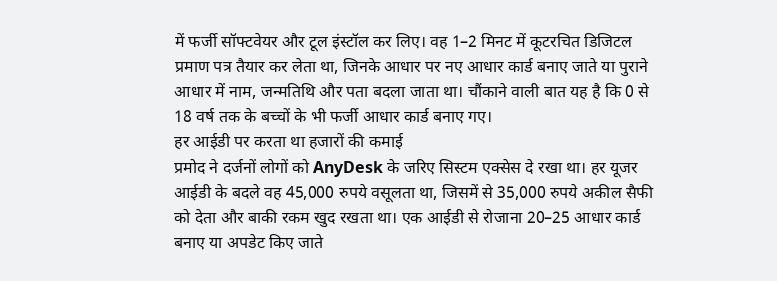में फर्जी सॉफ्टवेयर और टूल इंस्टॉल कर लिए। वह 1–2 मिनट में कूटरचित डिजिटल प्रमाण पत्र तैयार कर लेता था, जिनके आधार पर नए आधार कार्ड बनाए जाते या पुराने आधार में नाम, जन्मतिथि और पता बदला जाता था। चौंकाने वाली बात यह है कि 0 से 18 वर्ष तक के बच्चों के भी फर्जी आधार कार्ड बनाए गए।
हर आईडी पर करता था हजारों की कमाई
प्रमोद ने दर्जनों लोगों को AnyDesk के जरिए सिस्टम एक्सेस दे रखा था। हर यूजर आईडी के बदले वह 45,000 रुपये वसूलता था, जिसमें से 35,000 रुपये अकील सैफी को देता और बाकी रकम खुद रखता था। एक आईडी से रोजाना 20–25 आधार कार्ड बनाए या अपडेट किए जाते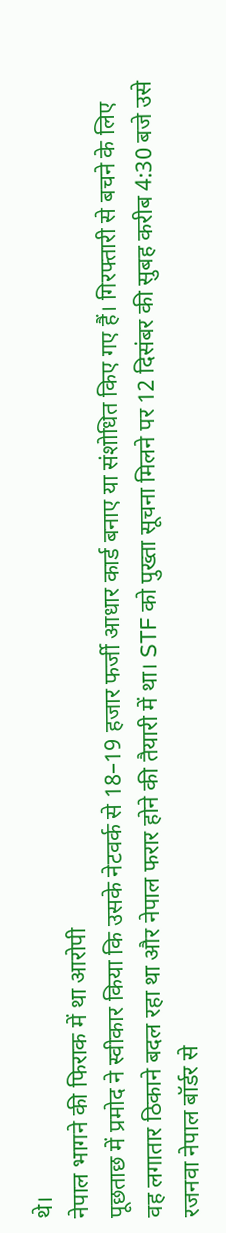थे।
नेपाल भागने की फिराक में था आरोपी
पूछताछ में प्रमोद ने स्वीकार किया कि उसके नेटवर्क से 18–19 हजार फर्जी आधार कार्ड बनाए या संशोधित किए गए हैं। गिरफ्तारी से बचने के लिए वह लगातार ठिकाने बदल रहा था और नेपाल फरार होने की तैयारी में था। STF को पुख्ता सूचना मिलने पर 12 दिसंबर की सुबह करीब 4:30 बजे उसे रजनवा नेपाल बॉर्डर से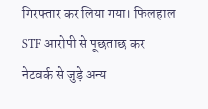गिरफ्तार कर लिया गया। फिलहाल STF आरोपी से पूछताछ कर नेटवर्क से जुड़े अन्य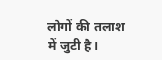लोगों की तलाश में जुटी है।